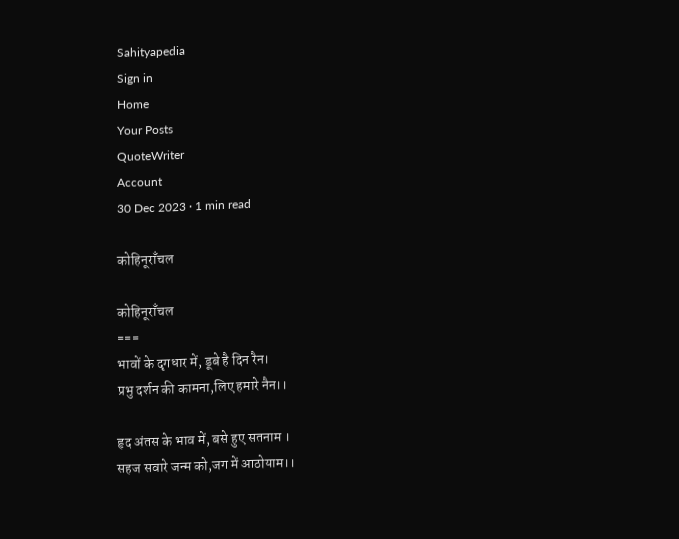Sahityapedia
Sign in
Home
Your Posts
QuoteWriter
Account
30 Dec 2023 · 1 min read

कोहिनूराँचल

कोहिनूराँचल
===
भावों के दृगधार में, डूबे है दिन रैन।
प्रभु दर्शन की कामना,लिए हमारे नैन।।

हृद अंतस के भाव में, बसे हुए सतनाम ।
सहज सवारे जन्म को,जग में आठोयाम।।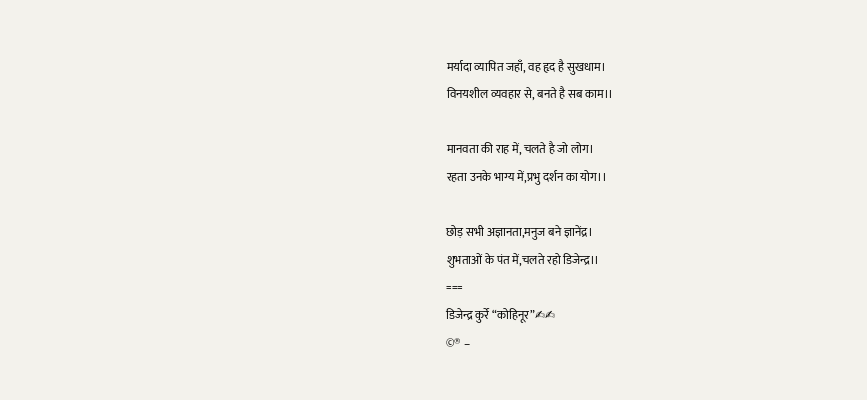मर्यादा व्यापित जहाँ, वह हृद है सुखधाम।
विनयशील व्यवहार से, बनते है सब काम।।

मानवता की राह में, चलते है जो लोग।
रहता उनके भाग्य में,प्रभु दर्शन का योग।।

छोड़ सभी अज्ञानता,मनुज बने ज्ञानेंद्र।
शुभताओं के पंत में,चलते रहो डिजेन्द्र।।
===
डिजेन्द्र कुर्रे “कोहिनूर”✍✍
©® –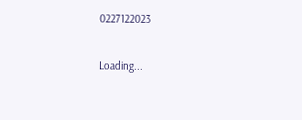0227122023

Loading...